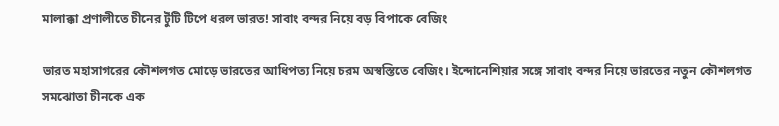মালাক্কা প্রণালীতে চীনের টুঁটি টিপে ধরল ভারত! সাবাং বন্দর নিয়ে বড় বিপাকে বেজিং

ভারত মহাসাগরের কৌশলগত মোড়ে ভারতের আধিপত্য নিয়ে চরম অস্বস্তিতে বেজিং। ইন্দোনেশিয়ার সঙ্গে সাবাং বন্দর নিয়ে ভারতের নতুন কৌশলগত সমঝোতা চীনকে এক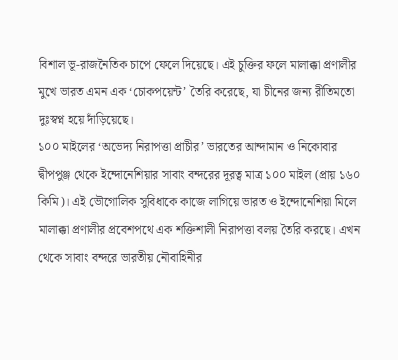বিশাল ভূ-রাজনৈতিক চাপে ফেলে দিয়েছে। এই চুক্তির ফলে মালাক্কা প্রণালীর মুখে ভারত এমন এক ‘চোকপয়েন্ট’ তৈরি করেছে, যা চীনের জন্য রীতিমতো দুঃস্বপ্ন হয়ে দাঁড়িয়েছে।
১০০ মাইলের ‘অভেদ্য নিরাপত্তা প্রাচীর’ ভারতের আন্দামান ও নিকোবার দ্বীপপুঞ্জ থেকে ইন্দোনেশিয়ার সাবাং বন্দরের দূরত্ব মাত্র ১০০ মাইল (প্রায় ১৬০ কিমি)। এই ভৌগোলিক সুবিধাকে কাজে লাগিয়ে ভারত ও ইন্দোনেশিয়া মিলে মালাক্কা প্রণালীর প্রবেশপথে এক শক্তিশালী নিরাপত্তা বলয় তৈরি করছে। এখন থেকে সাবাং বন্দরে ভারতীয় নৌবাহিনীর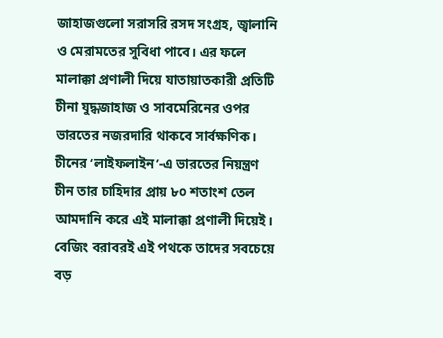জাহাজগুলো সরাসরি রসদ সংগ্রহ, জ্বালানি ও মেরামতের সুবিধা পাবে। এর ফলে মালাক্কা প্রণালী দিয়ে যাতায়াতকারী প্রতিটি চীনা যুদ্ধজাহাজ ও সাবমেরিনের ওপর ভারতের নজরদারি থাকবে সার্বক্ষণিক।
চীনের ‘লাইফলাইন’-এ ভারতের নিয়ন্ত্রণ চীন তার চাহিদার প্রায় ৮০ শতাংশ তেল আমদানি করে এই মালাক্কা প্রণালী দিয়েই। বেজিং বরাবরই এই পথকে তাদের সবচেয়ে বড়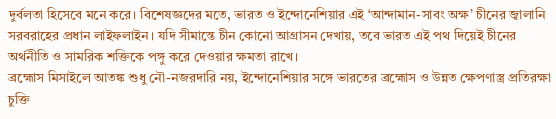দুর্বলতা হিসেবে মনে করে। বিশেষজ্ঞদের মতে, ভারত ও ইন্দোনেশিয়ার এই ‘আন্দামান-সাবং অক্ষ’ চীনের জ্বালানি সরবরাহের প্রধান লাইফলাইন। যদি সীমান্তে চীন কোনো আগ্রাসন দেখায়, তবে ভারত এই পথ দিয়েই চীনের অর্থনীতি ও সামরিক শক্তিকে পঙ্গু করে দেওয়ার ক্ষমতা রাখে।
ব্রহ্মোস মিসাইলে আতঙ্ক শুধু নৌ-নজরদারি নয়, ইন্দোনেশিয়ার সঙ্গে ভারতের ব্রহ্মোস ও উন্নত ক্ষেপণাস্ত্র প্রতিরক্ষা চুক্তি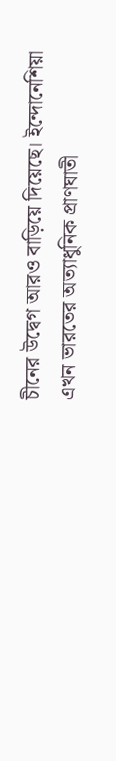চীনের উদ্বেগ আরও বাড়িয়ে দিয়েছে। ইন্দোনেশিয়া এখন ভারতের অত্যাধুনিক প্রাণঘাতী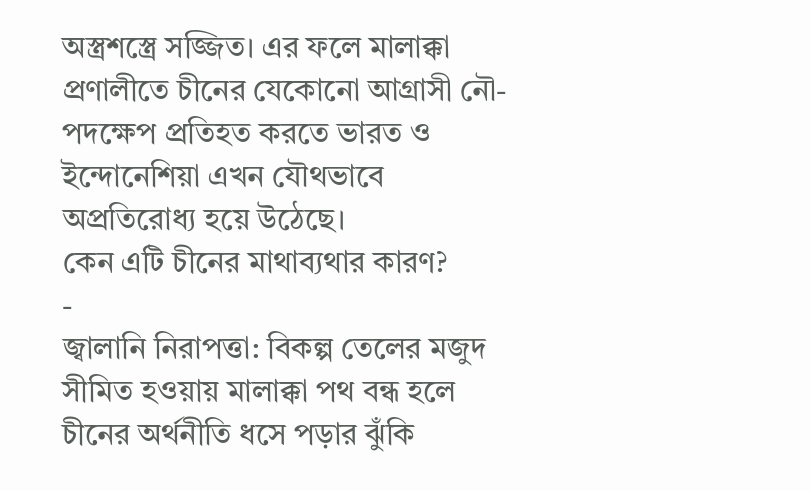অস্ত্রশস্ত্রে সজ্জিত। এর ফলে মালাক্কা প্রণালীতে চীনের যেকোনো আগ্রাসী নৌ-পদক্ষেপ প্রতিহত করতে ভারত ও ইন্দোনেশিয়া এখন যৌথভাবে অপ্রতিরোধ্য হয়ে উঠেছে।
কেন এটি চীনের মাথাব্যথার কারণ?
-
জ্বালানি নিরাপত্তা: বিকল্প তেলের মজুদ সীমিত হওয়ায় মালাক্কা পথ বন্ধ হলে চীনের অর্থনীতি ধসে পড়ার ঝুঁকি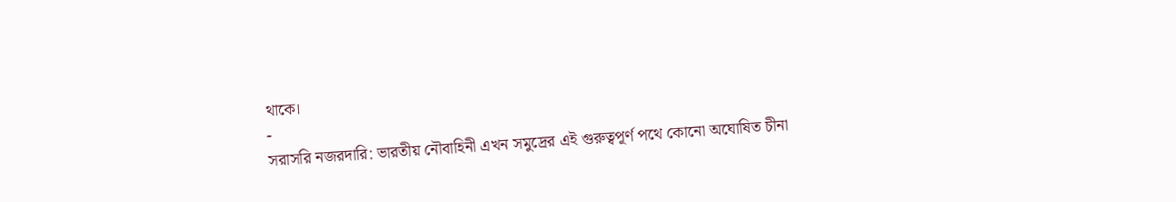থাকে।
-
সরাসরি নজরদারি: ভারতীয় নৌবাহিনী এখন সমুদ্রের এই গুরুত্বপূর্ণ পথে কোনো অঘোষিত চীনা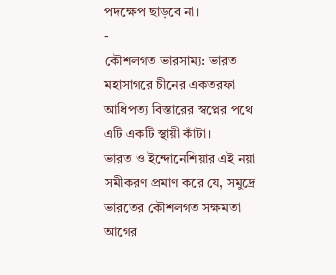পদক্ষেপ ছাড়বে না।
-
কৌশলগত ভারসাম্য: ভারত মহাসাগরে চীনের একতরফা আধিপত্য বিস্তারের স্বপ্নের পথে এটি একটি স্থায়ী কাঁটা।
ভারত ও ইন্দোনেশিয়ার এই নয়া সমীকরণ প্রমাণ করে যে, সমুদ্রে ভারতের কৌশলগত সক্ষমতা আগের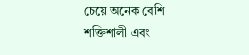চেয়ে অনেক বেশি শক্তিশালী এবং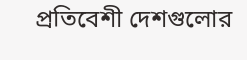প্রতিবেশী দেশগুলোর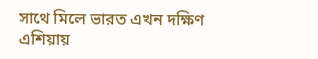সাথে মিলে ভারত এখন দক্ষিণ এশিয়ায়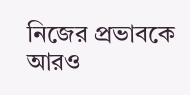নিজের প্রভাবকে আরও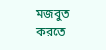মজবুত করতে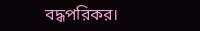বদ্ধপরিকর।